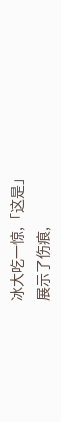冰大吃一惊,「这是」
展示了伤痕,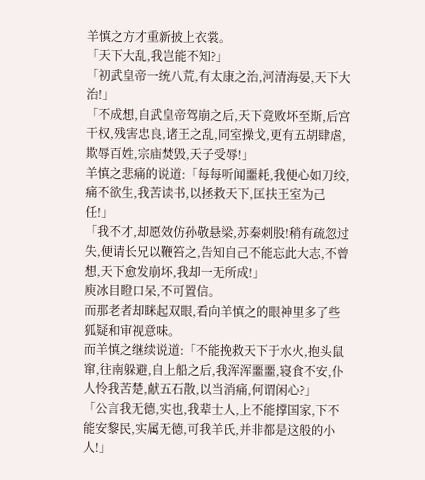羊慎之方才重新披上衣裳。
「天下大乱,我岂能不知?」
「初武皇帝一统八荒,有太康之治,河清海晏,天下大治!」
「不成想,自武皇帝驾崩之后,天下竟败坏至斯,后宫干权,残害忠良,诸王之乱,同室操戈,更有五胡肆虐,欺辱百姓,宗庙焚毁,天子受辱!」
羊慎之悲痛的说道:「每每听闻噩耗,我便心如刀绞,痛不欲生,我苦读书,以拯救天下,匡扶王室为己任!」
「我不才,却愿效仿孙敬悬梁,苏秦刺股!稍有疏忽过失,便请长兄以鞭笞之,告知自己不能忘此大志,不曾想,天下愈发崩坏,我却一无所成!」
庾冰目瞪口呆,不可置信。
而那老者却眯起双眼,看向羊慎之的眼神里多了些狐疑和审视意味。
而羊慎之继续说道:「不能挽救天下于水火,抱头鼠窜,往南躲避,自上船之后,我浑浑噩噩,寝食不安,仆人怜我苦楚,献五石散,以当消痛,何谓闲心?」
「公言我无德,实也,我辈士人,上不能撑国家,下不能安黎民,实属无德,可我羊氏,并非都是这般的小人!」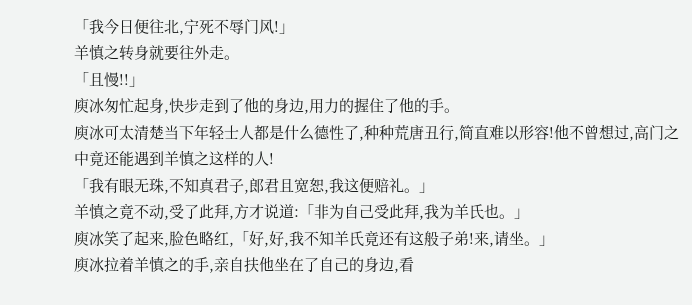「我今日便往北,宁死不辱门风!」
羊慎之转身就要往外走。
「且慢!!」
庾冰匆忙起身,快步走到了他的身边,用力的握住了他的手。
庾冰可太清楚当下年轻士人都是什么德性了,种种荒唐丑行,简直难以形容!他不曾想过,高门之中竟还能遇到羊慎之这样的人!
「我有眼无珠,不知真君子,郎君且宽恕,我这便赔礼。」
羊慎之竟不动,受了此拜,方才说道:「非为自己受此拜,我为羊氏也。」
庾冰笑了起来,脸色略红,「好,好,我不知羊氏竟还有这般子弟!来,请坐。」
庾冰拉着羊慎之的手,亲自扶他坐在了自己的身边,看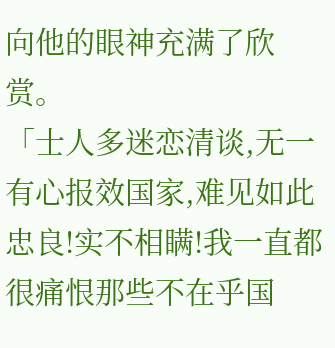向他的眼神充满了欣赏。
「士人多迷恋清谈,无一有心报效国家,难见如此忠良!实不相瞒!我一直都很痛恨那些不在乎国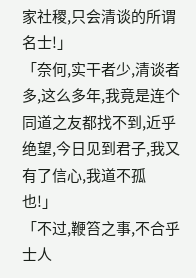家社稷,只会清谈的所谓名士!」
「奈何,实干者少,清谈者多,这么多年,我竟是连个同道之友都找不到,近乎绝望,今日见到君子,我又有了信心,我道不孤也!」
「不过,鞭笞之事,不合乎士人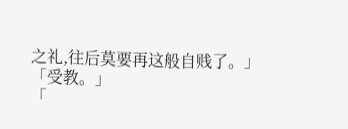之礼,往后莫要再这般自贱了。」
「受教。」
「